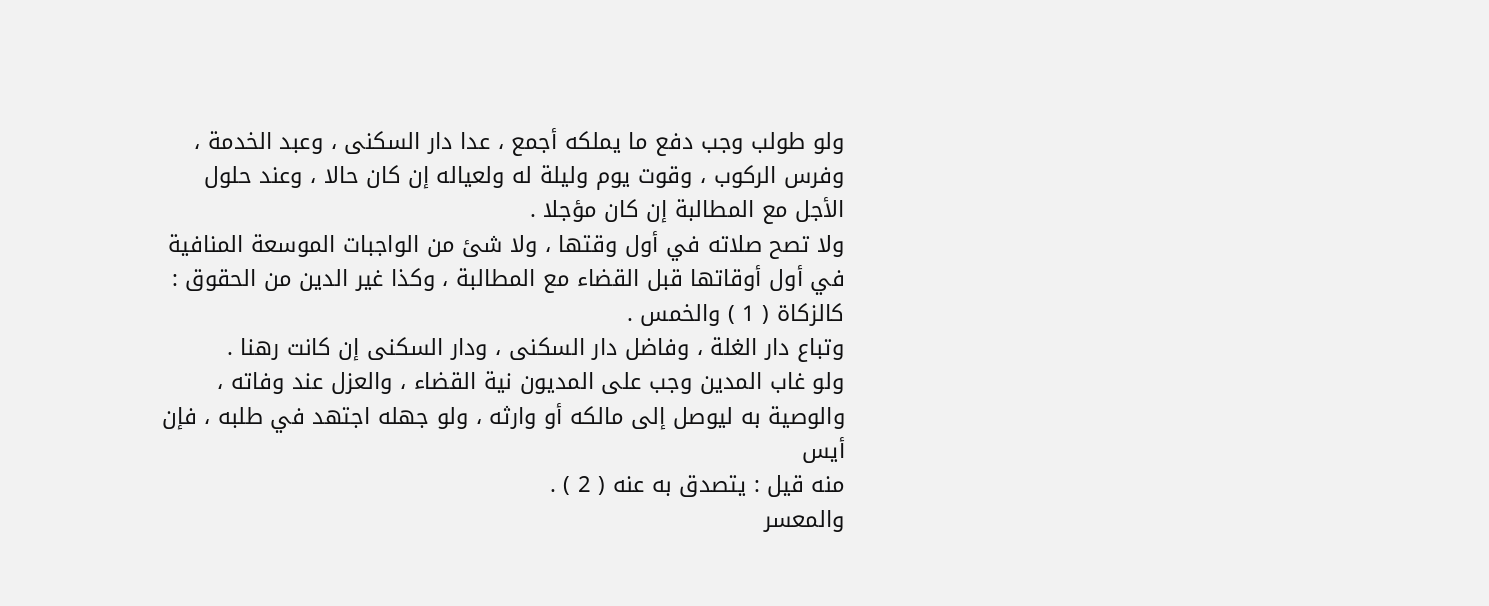ولو طولب وجب دفع ما يملكه أجمع ، عدا دار السكنى ، وعبد الخدمة ،
وفرس الركوب ، وقوت يوم وليلة له ولعياله إن كان حالا ، وعند حلول
الأجل مع المطالبة إن كان مؤجلا .
ولا تصح صلاته في أول وقتها ، ولا شئ من الواجبات الموسعة المنافية
في أول أوقاتها قبل القضاء مع المطالبة ، وكذا غير الدين من الحقوق :
كالزكاة ( 1 ) والخمس .
وتباع دار الغلة ، وفاضل دار السكنى ، ودار السكنى إن كانت رهنا .
ولو غاب المدين وجب على المديون نية القضاء ، والعزل عند وفاته ،
والوصية به ليوصل إلى مالكه أو وارثه ، ولو جهله اجتهد في طلبه ، فإن أيس
منه قيل : يتصدق به عنه ( 2 ) .
والمعسر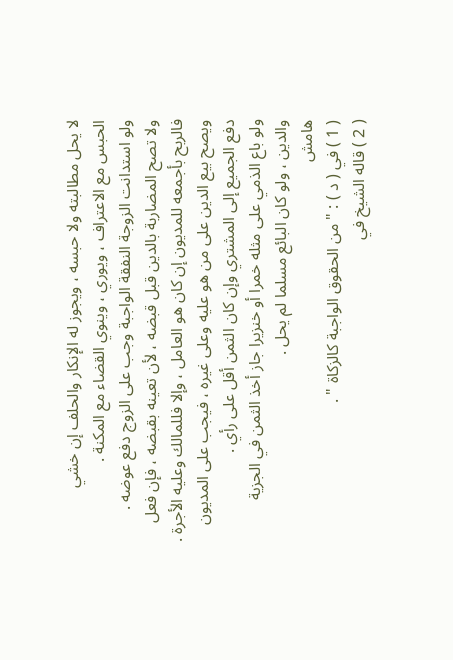لا يحل مطالبته ولا حبسه ، ويجوز له الإنكار والحلف إن خشي
الحبس مع الاعتراف ، ويوري ، وينوي القضاء مع المكنة .
ولو استدانت الزوجة النفقة الواجبة وجب على الزوج دفع عوضه .
ولا تصح المضاربة بالدين قبل قبضه ، لأن تعينه بقبضه ، فإن فعل
فالربح بأجمعه للمديون إن كان هو العامل ، وإلا فللمالك وعليه الأجرة .
ويصح بيع الدين على من هو عليه وعلى غيره ، فيجب على المديون
دفع الجميع إلى المشتري وإن كان الثمن أقل على رأي .
ولو باع الذمي على مثله خمرا أو خنزيرا جاز أخذ الثمن في الجزية
والدين ، ولو كان البائع مسلما لم يحل .
هامش
( 1 ) في ( د ) : " من الحقوق الواجبة كالزكاة " .
( 2 ) قاله الشيخ في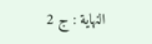النهاية : ج 2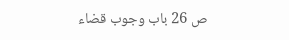ص 26 باب وجوب قضاء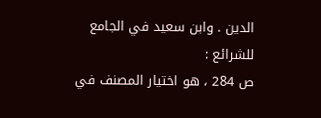الدين . وابن سعيد في الجامع للشرائع :
ص 284 ، هو اختيار المصنف في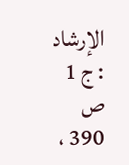الإرشاد : ج 1 ص 390 ،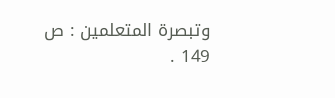وتبصرة المتعلمين : ص 149 .